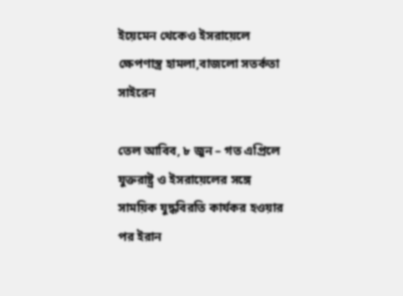ইয়েমেন থেকেও ইসরায়েলে ক্ষেপণাস্ত্র হামলা,বাজলো সতর্কতা সাইরেন

তেল আবিব, ৮ জুন – গত এপ্রিলে যুক্তরাষ্ট্র ও ইসরায়েলের সঙ্গে সাময়িক যুদ্ধবিরতি কার্যকর হওয়ার পর ইরান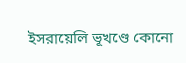ইসরায়েলি ভূখণ্ডে কোনো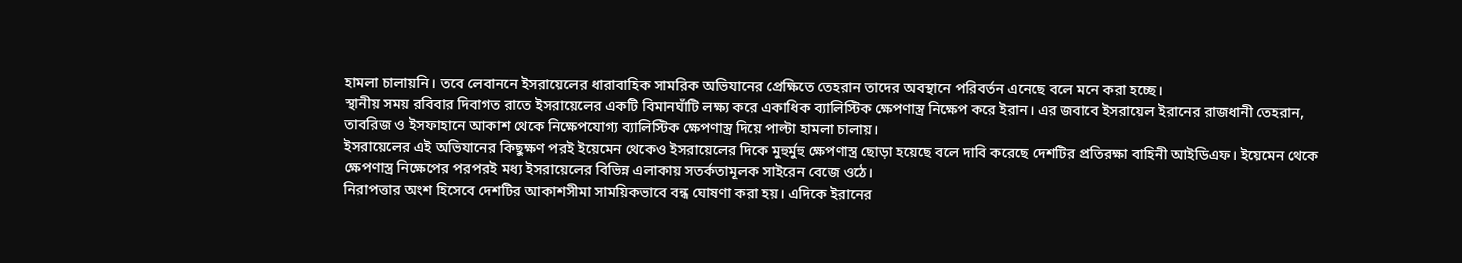হামলা চালায়নি। তবে লেবাননে ইসরায়েলের ধারাবাহিক সামরিক অভিযানের প্রেক্ষিতে তেহরান তাদের অবস্থানে পরিবর্তন এনেছে বলে মনে করা হচ্ছে।
স্থানীয় সময় রবিবার দিবাগত রাতে ইসরায়েলের একটি বিমানঘাঁটি লক্ষ্য করে একাধিক ব্যালিস্টিক ক্ষেপণাস্ত্র নিক্ষেপ করে ইরান। এর জবাবে ইসরায়েল ইরানের রাজধানী তেহরান, তাবরিজ ও ইসফাহানে আকাশ থেকে নিক্ষেপযোগ্য ব্যালিস্টিক ক্ষেপণাস্ত্র দিয়ে পাল্টা হামলা চালায়।
ইসরায়েলের এই অভিযানের কিছুক্ষণ পরই ইয়েমেন থেকেও ইসরায়েলের দিকে মুহুর্মুহু ক্ষেপণাস্ত্র ছোড়া হয়েছে বলে দাবি করেছে দেশটির প্রতিরক্ষা বাহিনী আইডিএফ। ইয়েমেন থেকে ক্ষেপণাস্ত্র নিক্ষেপের পরপরই মধ্য ইসরায়েলের বিভিন্ন এলাকায় সতর্কতামূলক সাইরেন বেজে ওঠে।
নিরাপত্তার অংশ হিসেবে দেশটির আকাশসীমা সাময়িকভাবে বন্ধ ঘোষণা করা হয়। এদিকে ইরানের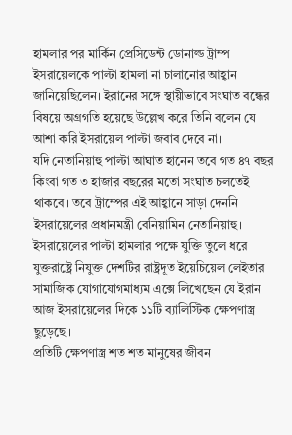হামলার পর মার্কিন প্রেসিডেন্ট ডোনাল্ড ট্রাম্প ইসরায়েলকে পাল্টা হামলা না চালানোর আহ্বান জানিয়েছিলেন। ইরানের সঙ্গে স্থায়ীভাবে সংঘাত বন্ধের বিষয়ে অগ্রগতি হয়েছে উল্লেখ করে তিনি বলেন যে আশা করি ইসরায়েল পাল্টা জবাব দেবে না।
যদি নেতানিয়াহু পাল্টা আঘাত হানেন তবে গত ৪৭ বছর কিংবা গত ৩ হাজার বছরের মতো সংঘাত চলতেই থাকবে। তবে ট্রাম্পের এই আহ্বানে সাড়া দেননি ইসরায়েলের প্রধানমন্ত্রী বেনিয়ামিন নেতানিয়াহু।
ইসরায়েলের পাল্টা হামলার পক্ষে যুক্তি তুলে ধরে যুক্তরাষ্ট্রে নিযুক্ত দেশটির রাষ্ট্রদূত ইয়েচিয়েল লেইতার সামাজিক যোগাযোগমাধ্যম এক্সে লিখেছেন যে ইরান আজ ইসরায়েলের দিকে ১১টি ব্যালিস্টিক ক্ষেপণাস্ত্র ছুড়েছে।
প্রতিটি ক্ষেপণাস্ত্র শত শত মানুষের জীবন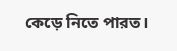কেড়ে নিতে পারত।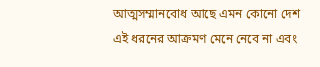আত্মসম্মানবোধ আছে এমন কোনো দেশ এই ধরনের আক্রমণ মেনে নেবে না এবং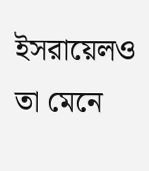ইসরায়েলও তা মেনে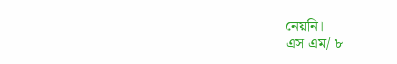নেয়নি।
এস এম/ ৮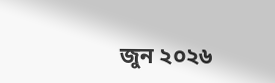জুন ২০২৬